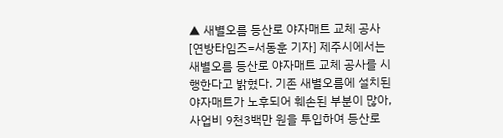▲ 새별오름 등산로 야자매트 교체 공사 [연방타임즈=서동훈 기자] 제주시에서는 새별오름 등산로 야자매트 교체 공사를 시행한다고 밝혔다. 기존 새별오름에 설치된 야자매트가 노후되어 훼손된 부분이 많아, 사업비 9천3백만 원을 투입하여 등산로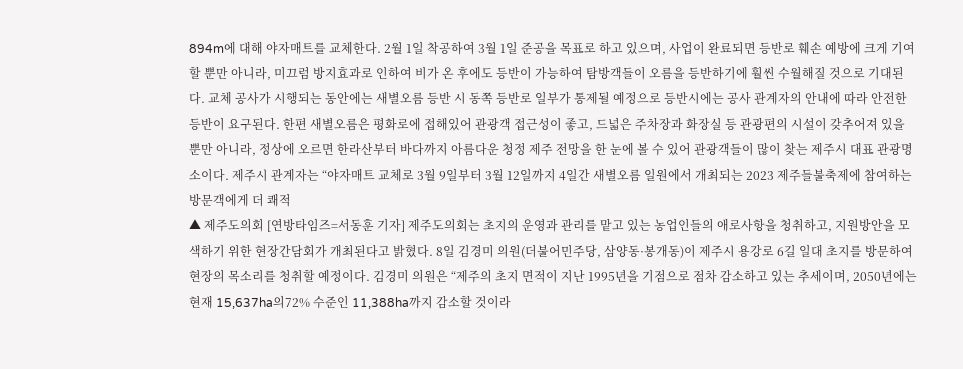894m에 대해 야자매트를 교체한다. 2월 1일 착공하여 3월 1일 준공을 목표로 하고 있으며, 사업이 완료되면 등반로 훼손 예방에 크게 기여할 뿐만 아니라, 미끄럼 방지효과로 인하여 비가 온 후에도 등반이 가능하여 탐방객들이 오름을 등반하기에 훨씬 수월해질 것으로 기대된다. 교체 공사가 시행되는 동안에는 새별오름 등반 시 동쪽 등반로 일부가 통제될 예정으로 등반시에는 공사 관계자의 안내에 따라 안전한 등반이 요구된다. 한편 새별오름은 평화로에 접해있어 관광객 접근성이 좋고, 드넓은 주차장과 화장실 등 관광편의 시설이 갖추어져 있을 뿐만 아니라, 정상에 오르면 한라산부터 바다까지 아름다운 청정 제주 전망을 한 눈에 볼 수 있어 관광객들이 많이 찾는 제주시 대표 관광명소이다. 제주시 관계자는 “야자매트 교체로 3월 9일부터 3월 12일까지 4일간 새별오름 일원에서 개최되는 2023 제주들불축제에 참여하는 방문객에게 더 쾌적
▲ 제주도의회 [연방타임즈=서동훈 기자] 제주도의회는 초지의 운영과 관리를 맡고 있는 농업인들의 애로사항을 청취하고, 지원방안을 모색하기 위한 현장간담회가 개최된다고 밝혔다. 8일 김경미 의원(더불어민주당, 삼양동·봉개동)이 제주시 용강로 6길 일대 초지를 방문하여 현장의 목소리를 청취할 예정이다. 김경미 의원은 “제주의 초지 면적이 지난 1995년을 기점으로 점차 감소하고 있는 추세이며, 2050년에는 현재 15,637ha의72% 수준인 11,388ha까지 감소할 것이라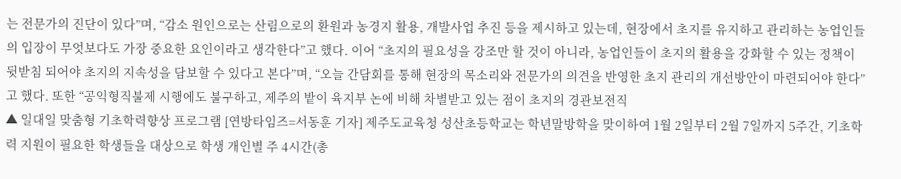는 전문가의 진단이 있다”며, “감소 원인으로는 산림으로의 환원과 농경지 활용, 개발사업 추진 등을 제시하고 있는데, 현장에서 초지를 유지하고 관리하는 농업인들의 입장이 무엇보다도 가장 중요한 요인이라고 생각한다”고 했다. 이어 “초지의 필요성을 강조만 할 것이 아니라, 농업인들이 초지의 활용을 강화할 수 있는 정책이 뒷받침 되어야 초지의 지속성을 담보할 수 있다고 본다”며, “오늘 간담회를 통해 현장의 목소리와 전문가의 의견을 반영한 초지 관리의 개선방안이 마련되어야 한다”고 했다. 또한 “공익형직불제 시행에도 불구하고, 제주의 밭이 육지부 논에 비해 차별받고 있는 점이 초지의 경관보전직
▲ 일대일 맞춤형 기초학력향상 프로그램 [연방타임즈=서동훈 기자] 제주도교육청 성산초등학교는 학년말방학을 맞이하여 1월 2일부터 2월 7일까지 5주간, 기초학력 지원이 필요한 학생들을 대상으로 학생 개인별 주 4시간(총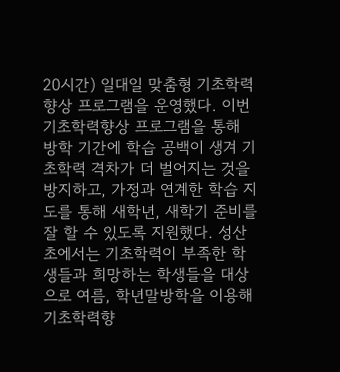20시간) 일대일 맞춤형 기초학력향상 프로그램을 운영했다. 이번 기초학력향상 프로그램을 통해 방학 기간에 학습 공백이 생겨 기초학력 격차가 더 벌어지는 것을 방지하고, 가정과 연계한 학습 지도를 통해 새학년, 새학기 준비를 잘 할 수 있도록 지원했다. 성산초에서는 기초학력이 부족한 학생들과 희망하는 학생들을 대상으로 여름, 학년말방학을 이용해 기초학력향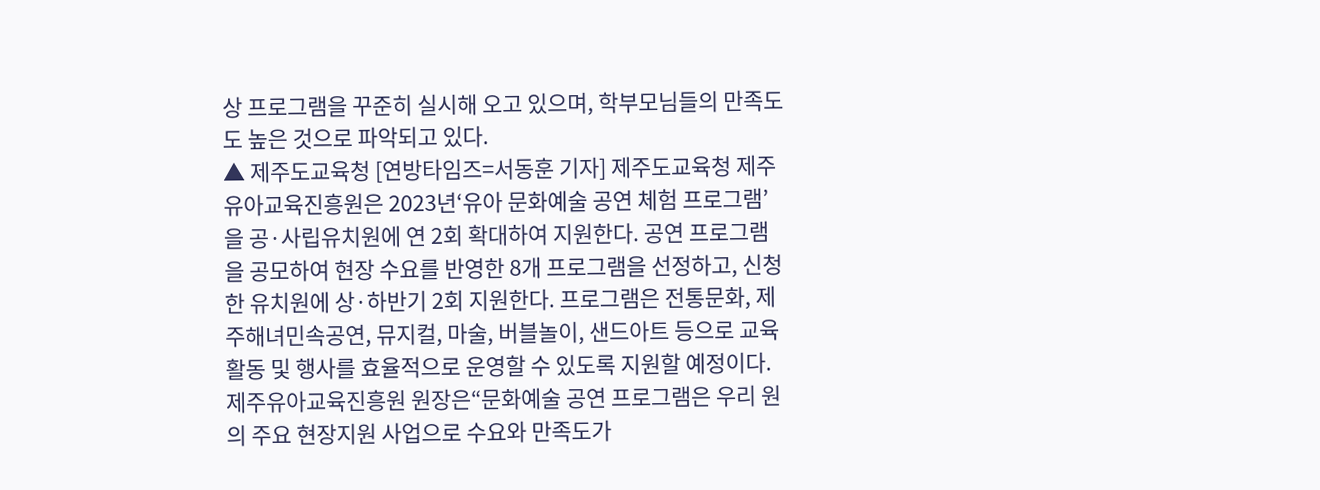상 프로그램을 꾸준히 실시해 오고 있으며, 학부모님들의 만족도도 높은 것으로 파악되고 있다.
▲ 제주도교육청 [연방타임즈=서동훈 기자] 제주도교육청 제주유아교육진흥원은 2023년‘유아 문화예술 공연 체험 프로그램’을 공·사립유치원에 연 2회 확대하여 지원한다. 공연 프로그램을 공모하여 현장 수요를 반영한 8개 프로그램을 선정하고, 신청한 유치원에 상·하반기 2회 지원한다. 프로그램은 전통문화, 제주해녀민속공연, 뮤지컬, 마술, 버블놀이, 샌드아트 등으로 교육활동 및 행사를 효율적으로 운영할 수 있도록 지원할 예정이다. 제주유아교육진흥원 원장은“문화예술 공연 프로그램은 우리 원의 주요 현장지원 사업으로 수요와 만족도가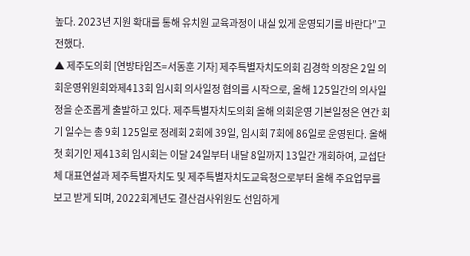높다. 2023년 지원 확대를 통해 유치원 교육과정이 내실 있게 운영되기를 바란다”고 전했다.
▲ 제주도의회 [연방타임즈=서동훈 기자] 제주특별자치도의회 김경학 의장은 2일 의회운영위원회와제413회 임시회 의사일정 협의를 시작으로, 올해 125일간의 의사일정을 순조롭게 출발하고 있다. 제주특별자치도의회 올해 의회운영 기본일정은 연간 회기 일수는 총 9회 125일로 정례회 2회에 39일, 임시회 7회에 86일로 운영된다. 올해 첫 회기인 제413회 임시회는 이달 24일부터 내달 8일까지 13일간 개회하여, 교섭단체 대표연설과 제주특별자치도 및 제주특별자치도교육청으로부터 올해 주요업무를 보고 받게 되며, 2022회계년도 결산검사위원도 선임하게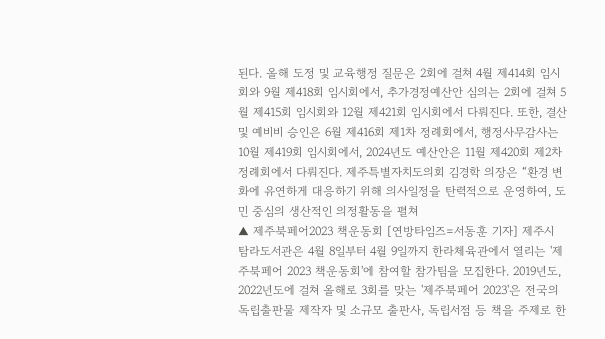된다. 올해 도정 및 교육행정 질문은 2회에 걸쳐 4월 제414회 임시회와 9월 제418회 임시회에서, 추가경정예산안 심의는 2회에 걸쳐 5월 제415회 임시회와 12월 제421회 임시회에서 다뤄진다. 또한, 결산 및 예비비 승인은 6월 제416회 제1차 정례회에서, 행정사무감사는 10월 제419회 임시회에서, 2024년도 예산안은 11월 제420회 제2차 정례회에서 다뤄진다. 제주특별자치도의회 김경학 의장은 “환경 변화에 유연하게 대응하기 위해 의사일정을 탄력적으로 운영하여, 도민 중심의 생산적인 의정활동을 펼쳐
▲ 제주북페어2023 책운동회 [연방타임즈=서동훈 기자] 제주시 탐라도서관은 4월 8일부터 4월 9일까지 한라체육관에서 열리는 '제주북페어 2023 책운동회'에 참여할 참가팀을 모집한다. 2019년도, 2022년도에 걸쳐 올해로 3회를 맞는 '제주북페어 2023'은 전국의 독립출판물 제작자 및 소규모 출판사, 독립서점 등 책을 주제로 한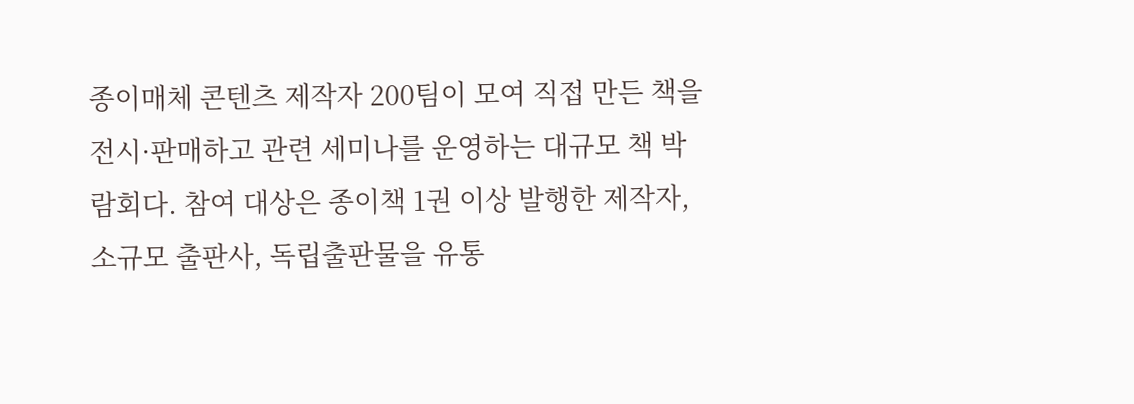종이매체 콘텐츠 제작자 200팀이 모여 직접 만든 책을 전시·판매하고 관련 세미나를 운영하는 대규모 책 박람회다. 참여 대상은 종이책 1권 이상 발행한 제작자, 소규모 출판사, 독립출판물을 유통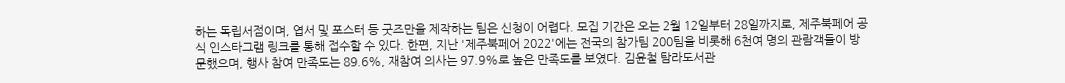하는 독립서점이며, 엽서 및 포스터 등 굿즈만을 제작하는 팀은 신청이 어렵다. 모집 기간은 오는 2월 12일부터 28일까지로, 제주북페어 공식 인스타그램 링크를 통해 접수할 수 있다. 한편, 지난 '제주북페어 2022'에는 전국의 참가팀 200팀을 비롯해 6천여 명의 관람객들이 방문했으며, 행사 참여 만족도는 89.6%, 재참여 의사는 97.9%로 높은 만족도를 보였다. 김윤철 탐라도서관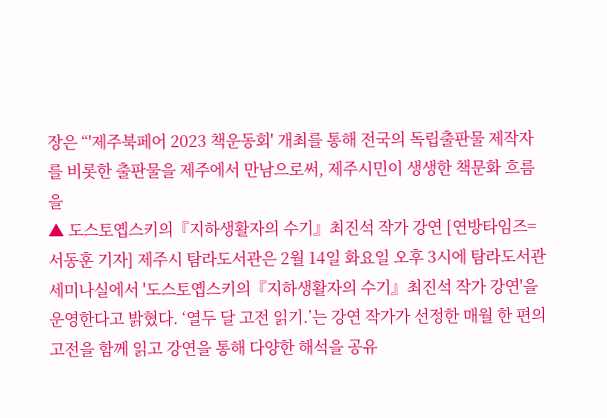장은 “'제주북페어 2023 책운동회' 개최를 통해 전국의 독립출판물 제작자를 비롯한 출판물을 제주에서 만남으로써, 제주시민이 생생한 책문화 흐름을
▲ 도스토옙스키의『지하생활자의 수기』최진석 작가 강연 [연방타임즈=서동훈 기자] 제주시 탐라도서관은 2월 14일 화요일 오후 3시에 탐라도서관 세미나실에서 '도스토옙스키의『지하생활자의 수기』최진석 작가 강연'을 운영한다고 밝혔다. ‘열두 달 고전 읽기.’는 강연 작가가 선정한 매월 한 편의 고전을 함께 읽고 강연을 통해 다양한 해석을 공유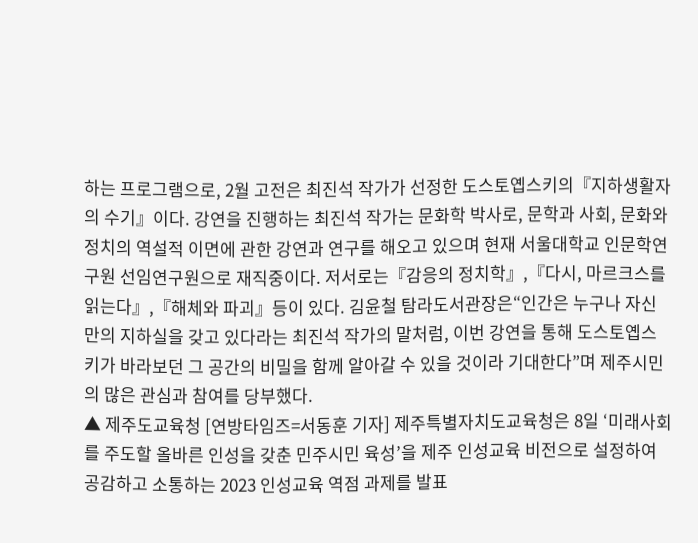하는 프로그램으로, 2월 고전은 최진석 작가가 선정한 도스토옙스키의『지하생활자의 수기』이다. 강연을 진행하는 최진석 작가는 문화학 박사로, 문학과 사회, 문화와 정치의 역설적 이면에 관한 강연과 연구를 해오고 있으며 현재 서울대학교 인문학연구원 선임연구원으로 재직중이다. 저서로는『감응의 정치학』,『다시, 마르크스를 읽는다』,『해체와 파괴』등이 있다. 김윤철 탐라도서관장은“인간은 누구나 자신만의 지하실을 갖고 있다라는 최진석 작가의 말처럼, 이번 강연을 통해 도스토옙스키가 바라보던 그 공간의 비밀을 함께 알아갈 수 있을 것이라 기대한다”며 제주시민의 많은 관심과 참여를 당부했다.
▲ 제주도교육청 [연방타임즈=서동훈 기자] 제주특별자치도교육청은 8일 ‘미래사회를 주도할 올바른 인성을 갖춘 민주시민 육성’을 제주 인성교육 비전으로 설정하여 공감하고 소통하는 2023 인성교육 역점 과제를 발표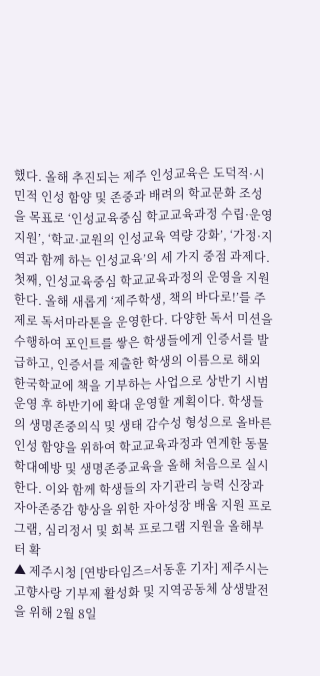했다. 올해 추진되는 제주 인성교육은 도덕적·시민적 인성 함양 및 존중과 배려의 학교문화 조성을 목표로 ‘인성교육중심 학교교육과정 수립·운영 지원’, ‘학교·교원의 인성교육 역량 강화’, ‘가정·지역과 함께 하는 인성교육’의 세 가지 중점 과제다. 첫째, 인성교육중심 학교교육과정의 운영을 지원한다. 올해 새롭게 ‘제주학생, 책의 바다로!’를 주제로 독서마라톤을 운영한다. 다양한 독서 미션을 수행하여 포인트를 쌓은 학생들에게 인증서를 발급하고, 인증서를 제출한 학생의 이름으로 해외 한국학교에 책을 기부하는 사업으로 상반기 시범운영 후 하반기에 확대 운영할 계획이다. 학생들의 생명존중의식 및 생태 감수성 형성으로 올바른 인성 함양을 위하여 학교교육과정과 연계한 동물학대예방 및 생명존중교육을 올해 처음으로 실시한다. 이와 함께 학생들의 자기관리 능력 신장과 자아존중감 향상을 위한 자아성장 배움 지원 프로그램, 심리정서 및 회복 프로그램 지원을 올해부터 확
▲ 제주시청 [연방타임즈=서동훈 기자] 제주시는 고향사랑 기부제 활성화 및 지역공동체 상생발전을 위해 2월 8일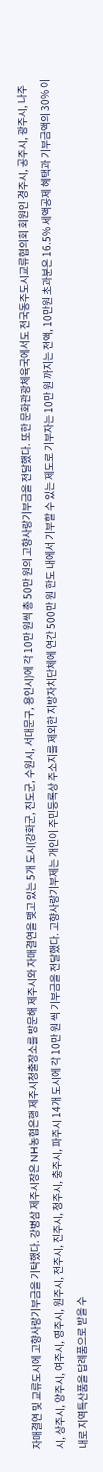자매결연 및 교류도시에 고향사랑기부금을 기탁했다. 강병삼 제주시장은 NH농협은행 제주시청출장소를 방문해 제주시와 자매결연을 맺고 있는 5개 도시(강화군, 진도군, 수원시, 서대문구, 용인시)에 각 10만 원씩 총 50만 원의 고향사랑기부금을 전달했다. 또한 문화관광체육국에서도 전국동주도시교류협의회 회원인 경주시, 공주시, 광주시, 나주시, 상주시, 양주시, 여주시, 영주시, 원주시, 전주시, 진주시, 청주시, 충주시, 파주시 14개 도시에 각 10만 원 씩 기부금을 전달했다. 고향사랑기부제는 개인이 주민등록상 주소지를 제외한 지방자치단체에 연간 500만 원 한도 내에서 기부할 수 있는 제도로 기부자는 10만 원 까지는 전액, 10만원 초과분은 16.5% 세액공제 혜택과 기부금액의 30% 이내로 지역특산품을 답례품으로 받을 수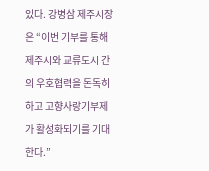있다. 강병삼 제주시장은 “이번 기부를 통해 제주시와 교류도시 간의 우호협력을 돈독히 하고 고향사랑기부제가 활성화되기를 기대한다.”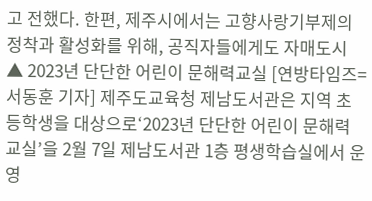고 전했다. 한편, 제주시에서는 고향사랑기부제의 정착과 활성화를 위해, 공직자들에게도 자매도시
▲ 2023년 단단한 어린이 문해력교실 [연방타임즈=서동훈 기자] 제주도교육청 제남도서관은 지역 초등학생을 대상으로‘2023년 단단한 어린이 문해력교실’을 2월 7일 제남도서관 1층 평생학습실에서 운영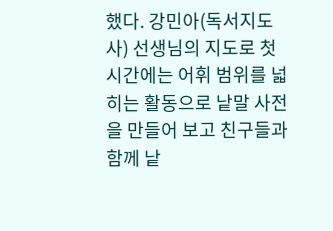했다. 강민아(독서지도사) 선생님의 지도로 첫 시간에는 어휘 범위를 넓히는 활동으로 낱말 사전을 만들어 보고 친구들과 함께 낱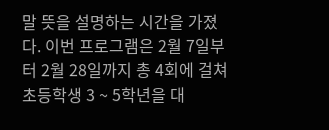말 뜻을 설명하는 시간을 가졌다. 이번 프로그램은 2월 7일부터 2월 28일까지 총 4회에 걸쳐 초등학생 3 ~ 5학년을 대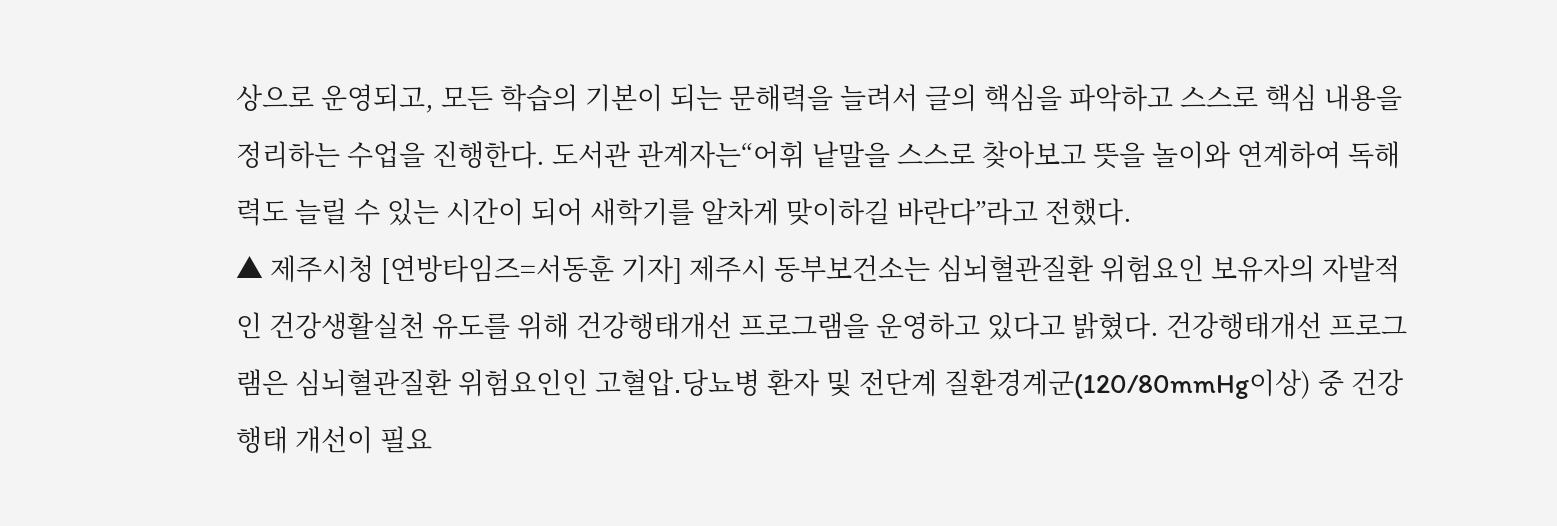상으로 운영되고, 모든 학습의 기본이 되는 문해력을 늘려서 글의 핵심을 파악하고 스스로 핵심 내용을 정리하는 수업을 진행한다. 도서관 관계자는“어휘 낱말을 스스로 찾아보고 뜻을 놀이와 연계하여 독해력도 늘릴 수 있는 시간이 되어 새학기를 알차게 맞이하길 바란다”라고 전했다.
▲ 제주시청 [연방타임즈=서동훈 기자] 제주시 동부보건소는 심뇌혈관질환 위험요인 보유자의 자발적인 건강생활실천 유도를 위해 건강행태개선 프로그램을 운영하고 있다고 밝혔다. 건강행태개선 프로그램은 심뇌혈관질환 위험요인인 고혈압․당뇨병 환자 및 전단계 질환경계군(120/80mmHg이상) 중 건강행태 개선이 필요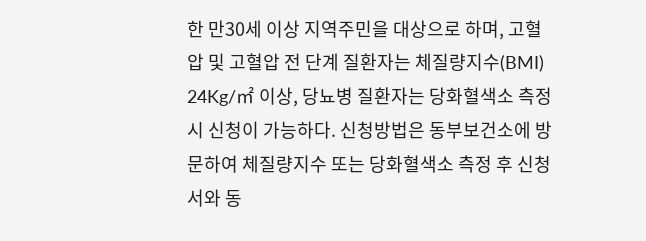한 만30세 이상 지역주민을 대상으로 하며, 고혈압 및 고혈압 전 단계 질환자는 체질량지수(BMI) 24Kg/㎡ 이상, 당뇨병 질환자는 당화혈색소 측정시 신청이 가능하다. 신청방법은 동부보건소에 방문하여 체질량지수 또는 당화혈색소 측정 후 신청서와 동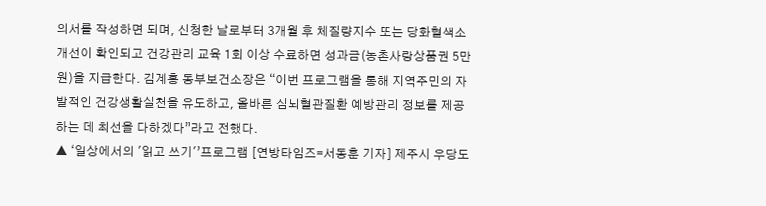의서를 작성하면 되며, 신청한 날로부터 3개월 후 체질량지수 또는 당화혈색소 개선이 확인되고 건강관리 교육 1회 이상 수료하면 성과금(농촌사랑상품권 5만 원)을 지급한다. 김계홍 동부보건소장은 “이번 프로그램을 통해 지역주민의 자발적인 건강생활실천을 유도하고, 올바른 심뇌혈관질환 예방관리 정보를 제공하는 데 최선을 다하겠다”라고 전했다.
▲ ‘일상에서의 '읽고 쓰기'’프로그램 [연방타임즈=서동훈 기자] 제주시 우당도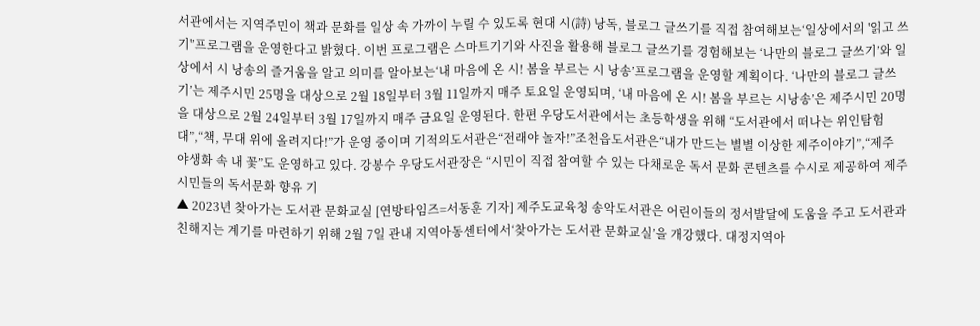서관에서는 지역주민이 책과 문화를 일상 속 가까이 누릴 수 있도록 현대 시(詩) 낭독, 블로그 글쓰기를 직접 참여해보는‘일상에서의 '읽고 쓰기'’프로그램을 운영한다고 밝혔다. 이번 프로그램은 스마트기기와 사진을 활용해 블로그 글쓰기를 경험해보는 ‘나만의 블로그 글쓰기’와 일상에서 시 낭송의 즐거움을 알고 의미를 알아보는‘내 마음에 온 시! 봄을 부르는 시 낭송’프로그램을 운영할 계획이다. ‘나만의 블로그 글쓰기’는 제주시민 25명을 대상으로 2월 18일부터 3월 11일까지 매주 토요일 운영되며, ‘내 마음에 온 시! 봄을 부르는 시낭송’은 제주시민 20명을 대상으로 2월 24일부터 3월 17일까지 매주 금요일 운영된다. 한편 우당도서관에서는 초등학생을 위해 “도서관에서 떠나는 위인탐험대”,“책, 무대 위에 올려지다!”가 운영 중이며 기적의도서관은“전래야 놀자!”조천읍도서관은“내가 만드는 별별 이상한 제주이야기”,“제주 야생화 속 내 꽃”도 운영하고 있다. 강봉수 우당도서관장은 “시민이 직접 참여할 수 있는 다채로운 독서 문화 콘텐츠를 수시로 제공하여 제주시민들의 독서문화 향유 기
▲ 2023년 찾아가는 도서관 문화교실 [연방타임즈=서동훈 기자] 제주도교육청 송악도서관은 어린이들의 정서발달에 도움을 주고 도서관과 친해지는 계기를 마련하기 위해 2월 7일 관내 지역아동센터에서‘찾아가는 도서관 문화교실’을 개강했다. 대정지역아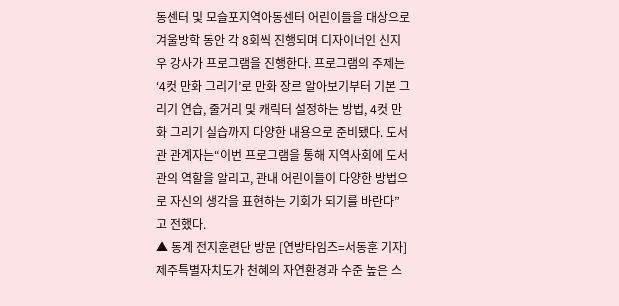동센터 및 모슬포지역아동센터 어린이들을 대상으로 겨울방학 동안 각 8회씩 진행되며 디자이너인 신지우 강사가 프로그램을 진행한다. 프로그램의 주제는‘4컷 만화 그리기’로 만화 장르 알아보기부터 기본 그리기 연습, 줄거리 및 캐릭터 설정하는 방법, 4컷 만화 그리기 실습까지 다양한 내용으로 준비됐다. 도서관 관계자는“이번 프로그램을 통해 지역사회에 도서관의 역할을 알리고, 관내 어린이들이 다양한 방법으로 자신의 생각을 표현하는 기회가 되기를 바란다”고 전했다.
▲ 동계 전지훈련단 방문 [연방타임즈=서동훈 기자] 제주특별자치도가 천혜의 자연환경과 수준 높은 스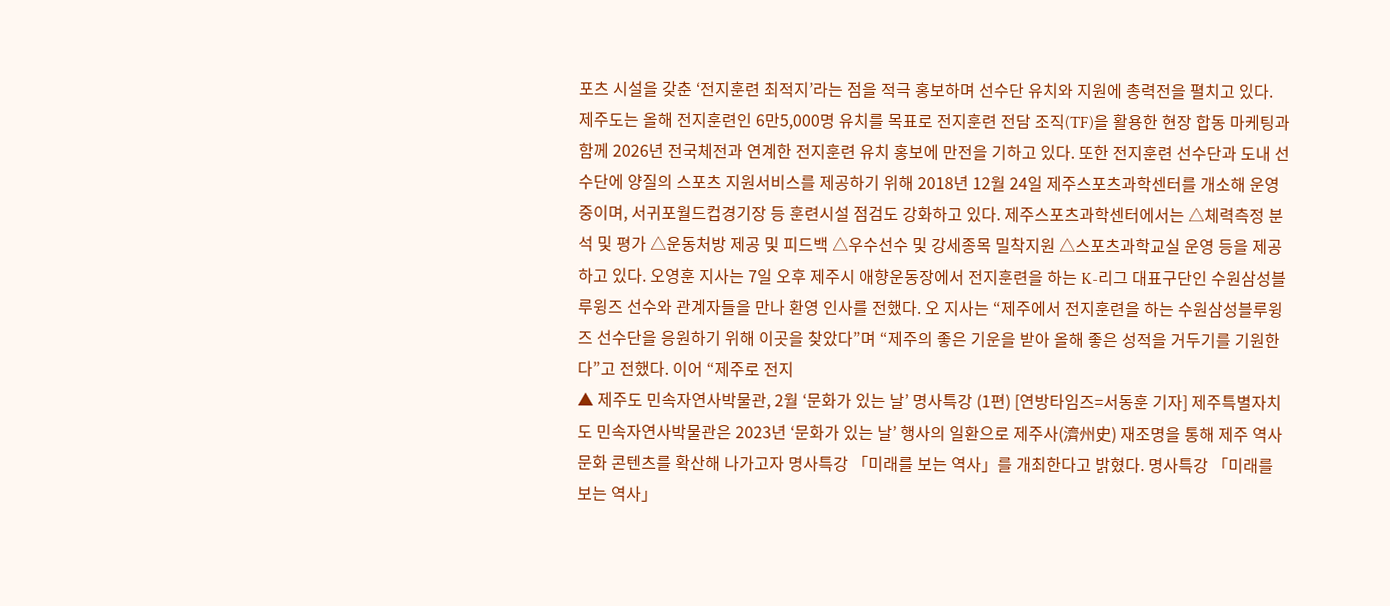포츠 시설을 갖춘 ‘전지훈련 최적지’라는 점을 적극 홍보하며 선수단 유치와 지원에 총력전을 펼치고 있다. 제주도는 올해 전지훈련인 6만5,000명 유치를 목표로 전지훈련 전담 조직(TF)을 활용한 현장 합동 마케팅과 함께 2026년 전국체전과 연계한 전지훈련 유치 홍보에 만전을 기하고 있다. 또한 전지훈련 선수단과 도내 선수단에 양질의 스포츠 지원서비스를 제공하기 위해 2018년 12월 24일 제주스포츠과학센터를 개소해 운영 중이며, 서귀포월드컵경기장 등 훈련시설 점검도 강화하고 있다. 제주스포츠과학센터에서는 △체력측정 분석 및 평가 △운동처방 제공 및 피드백 △우수선수 및 강세종목 밀착지원 △스포츠과학교실 운영 등을 제공하고 있다. 오영훈 지사는 7일 오후 제주시 애향운동장에서 전지훈련을 하는 K-리그 대표구단인 수원삼성블루윙즈 선수와 관계자들을 만나 환영 인사를 전했다. 오 지사는 “제주에서 전지훈련을 하는 수원삼성블루윙즈 선수단을 응원하기 위해 이곳을 찾았다”며 “제주의 좋은 기운을 받아 올해 좋은 성적을 거두기를 기원한다”고 전했다. 이어 “제주로 전지
▲ 제주도 민속자연사박물관, 2월 ‘문화가 있는 날’ 명사특강 (1편) [연방타임즈=서동훈 기자] 제주특별자치도 민속자연사박물관은 2023년 ‘문화가 있는 날’ 행사의 일환으로 제주사(濟州史) 재조명을 통해 제주 역사문화 콘텐츠를 확산해 나가고자 명사특강 「미래를 보는 역사」를 개최한다고 밝혔다. 명사특강 「미래를 보는 역사」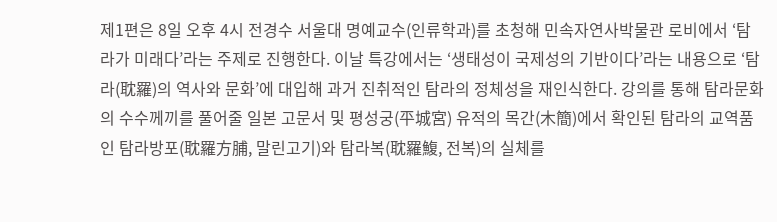제1편은 8일 오후 4시 전경수 서울대 명예교수(인류학과)를 초청해 민속자연사박물관 로비에서 ‘탐라가 미래다’라는 주제로 진행한다. 이날 특강에서는 ‘생태성이 국제성의 기반이다’라는 내용으로 ‘탐라(耽羅)의 역사와 문화’에 대입해 과거 진취적인 탐라의 정체성을 재인식한다. 강의를 통해 탐라문화의 수수께끼를 풀어줄 일본 고문서 및 평성궁(平城宮) 유적의 목간(木簡)에서 확인된 탐라의 교역품인 탐라방포(耽羅方脯, 말린고기)와 탐라복(耽羅鰒, 전복)의 실체를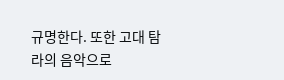규명한다. 또한 고대 탐라의 음악으로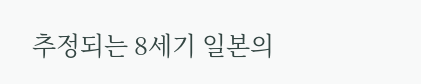추정되는 8세기 일본의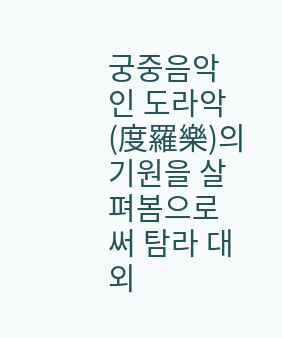궁중음악인 도라악(度羅樂)의 기원을 살펴봄으로써 탐라 대외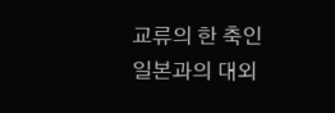교류의 한 축인 일본과의 대외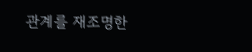관계를 재조명한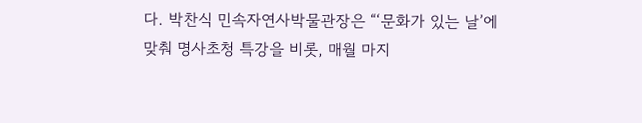다. 박찬식 민속자연사박물관장은 “‘문화가 있는 날’에 맞춰 명사초청 특강을 비롯, 매월 마지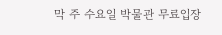막 주 수요일 박물관 무료입장